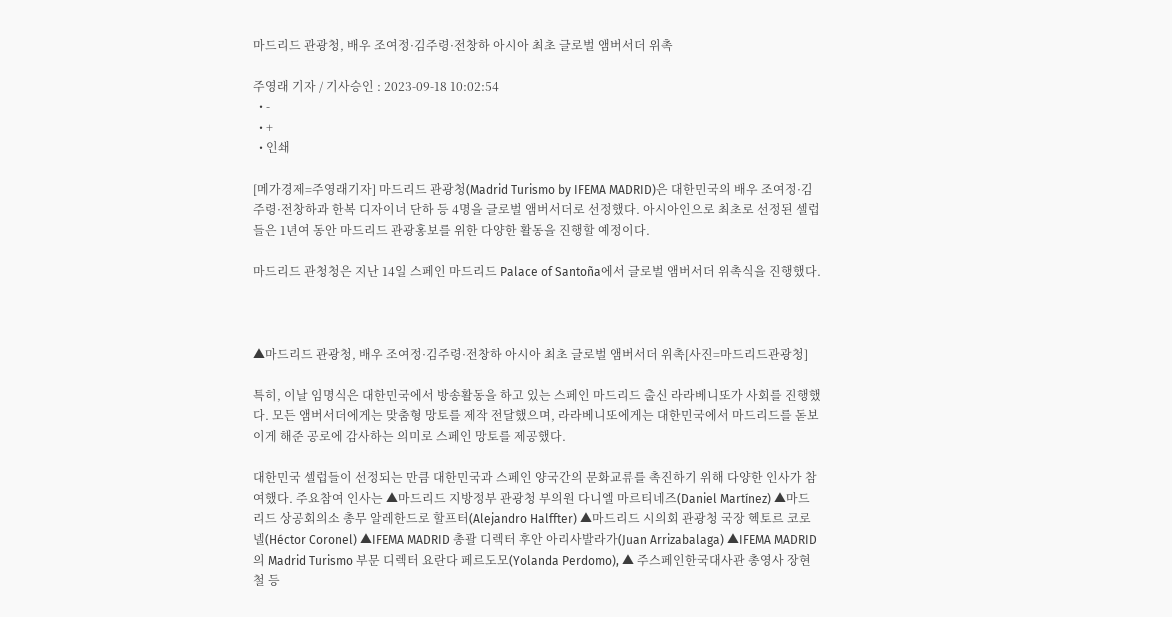마드리드 관광청, 배우 조여정·김주령·전창하 아시아 최초 글로벌 앰버서더 위촉

주영래 기자 / 기사승인 : 2023-09-18 10:02:54
  • -
  • +
  • 인쇄

[메가경제=주영래기자] 마드리드 관광청(Madrid Turismo by IFEMA MADRID)은 대한민국의 배우 조여정·김주령·전창하과 한복 디자이너 단하 등 4명을 글로벌 앰버서더로 선정했다. 아시아인으로 최초로 선정된 셀럽들은 1년여 동안 마드리드 관광홍보를 위한 다양한 활동을 진행할 예정이다.

마드리드 관청청은 지난 14일 스페인 마드리드 Palace of Santoña에서 글로벌 앰버서더 위촉식을 진행했다.



▲마드리드 관광청, 배우 조여정·김주령·전창하 아시아 최초 글로벌 앰버서더 위촉[사진=마드리드관광청]

특히, 이날 임명식은 대한민국에서 방송활동을 하고 있는 스페인 마드리드 출신 라라베니또가 사회를 진행했다. 모든 앰버서더에게는 맞춤형 망토를 제작 전달했으며, 라라베니또에게는 대한민국에서 마드리드를 돋보이게 해준 공로에 감사하는 의미로 스페인 망토를 제공했다.

대한민국 셀럽들이 선정되는 만큼 대한민국과 스페인 양국간의 문화교류를 촉진하기 위해 다양한 인사가 참여했다. 주요참여 인사는 ▲마드리드 지방정부 관광청 부의원 다니엘 마르티네즈(Daniel Martínez) ▲마드리드 상공회의소 총무 알레한드로 할프터(Alejandro Halffter) ▲마드리드 시의회 관광청 국장 헥토르 코로넬(Héctor Coronel) ▲IFEMA MADRID 총괄 디렉터 후안 아리사발라가(Juan Arrizabalaga) ▲IFEMA MADRID의 Madrid Turismo 부문 디렉터 요란다 페르도모(Yolanda Perdomo), ▲ 주스페인한국대사관 총영사 장현철 등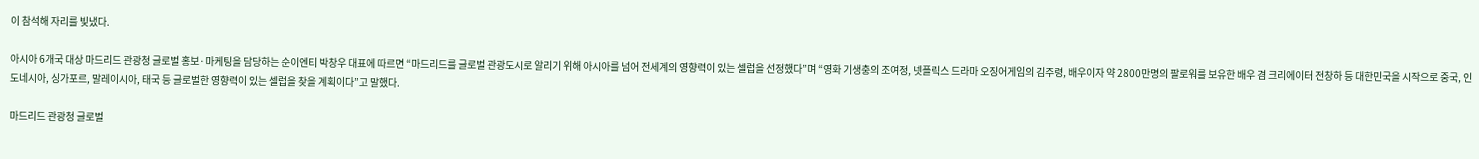이 참석해 자리를 빛냈다.

아시아 6개국 대상 마드리드 관광청 글로벌 홍보·마케팅을 담당하는 순이엔티 박창우 대표에 따르면 “마드리드를 글로벌 관광도시로 알리기 위해 아시아를 넘어 전세계의 영향력이 있는 셀럽을 선정했다”며 “영화 기생충의 조여정, 넷플릭스 드라마 오징어게임의 김주령, 배우이자 약 2800만명의 팔로워를 보유한 배우 겸 크리에이터 전창하 등 대한민국을 시작으로 중국, 인도네시아, 싱가포르, 말레이시아, 태국 등 글로벌한 영향력이 있는 셀럽을 찾을 계획이다”고 말했다.

마드리드 관광청 글로벌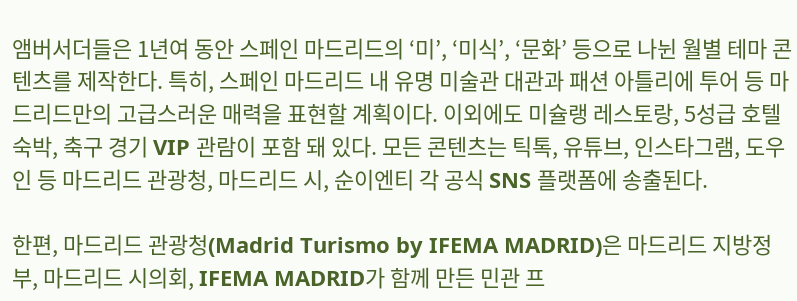앰버서더들은 1년여 동안 스페인 마드리드의 ‘미’, ‘미식’, ‘문화’ 등으로 나뉜 월별 테마 콘텐츠를 제작한다. 특히, 스페인 마드리드 내 유명 미술관 대관과 패션 아틀리에 투어 등 마드리드만의 고급스러운 매력을 표현할 계획이다. 이외에도 미슐랭 레스토랑, 5성급 호텔 숙박, 축구 경기 VIP 관람이 포함 돼 있다. 모든 콘텐츠는 틱톡, 유튜브, 인스타그램, 도우인 등 마드리드 관광청, 마드리드 시, 순이엔티 각 공식 SNS 플랫폼에 송출된다.

한편, 마드리드 관광청(Madrid Turismo by IFEMA MADRID)은 마드리드 지방정부, 마드리드 시의회, IFEMA MADRID가 함께 만든 민관 프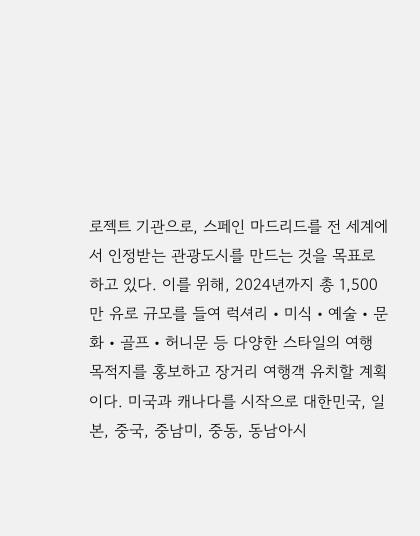로젝트 기관으로, 스페인 마드리드를 전 세계에서 인정받는 관광도시를 만드는 것을 목표로 하고 있다. 이를 위해, 2024년까지 총 1,500만 유로 규모를 들여 럭셔리‧미식‧예술‧문화‧골프‧허니문 등 다양한 스타일의 여행 목적지를 홍보하고 장거리 여행객 유치할 계획이다. 미국과 캐나다를 시작으로 대한민국, 일본, 중국, 중남미, 중동, 동남아시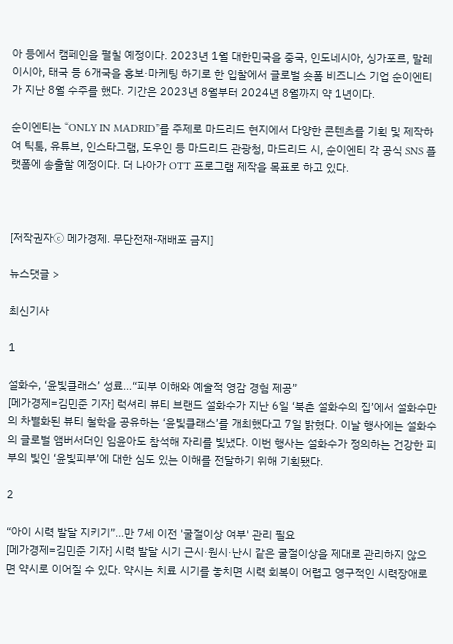아 등에서 캠페인을 펼칠 예정이다. 2023년 1월 대한민국을 중국, 인도네시아, 싱가포르, 말레이시아, 태국 등 6개국을 홍보·마케팅 하기로 한 입찰에서 글로벌 숏폼 비즈니스 기업 순이엔티가 지난 8월 수주를 했다. 기간은 2023년 8월부터 2024년 8월까지 약 1년이다.

순이엔티는 “ONLY IN MADRID”를 주제로 마드리드 현지에서 다양한 콘텐츠를 기획 및 제작하여 틱톡, 유튜브, 인스타그램, 도우인 등 마드리드 관광청, 마드리드 시, 순이엔티 각 공식 SNS 플랫폼에 송출할 예정이다. 더 나아가 OTT 프로그램 제작을 목표로 하고 있다.



[저작권자ⓒ 메가경제. 무단전재-재배포 금지]

뉴스댓글 >

최신기사

1

설화수, ‘윤빛클래스’ 성료…“피부 이해와 예술적 영감 경험 제공”
[메가경제=김민준 기자] 럭셔리 뷰티 브랜드 설화수가 지난 6일 ‘북촌 설화수의 집’에서 설화수만의 차별화된 뷰티 철학을 공유하는 ‘윤빛클래스’를 개최했다고 7일 밝혔다. 이날 행사에는 설화수의 글로벌 앰버서더인 임윤아도 참석해 자리를 빛냈다. 이번 행사는 설화수가 정의하는 건강한 피부의 빛인 ‘윤빛피부’에 대한 심도 있는 이해를 전달하기 위해 기획됐다.

2

“아이 시력 발달 지키기”…만 7세 이전 '굴절이상 여부' 관리 필요
[메가경제=김민준 기자] 시력 발달 시기 근시·원시·난시 같은 굴절이상을 제대로 관리하지 않으면 약시로 이어질 수 있다. 약시는 치료 시기를 놓치면 시력 회복이 어렵고 영구적인 시력장애로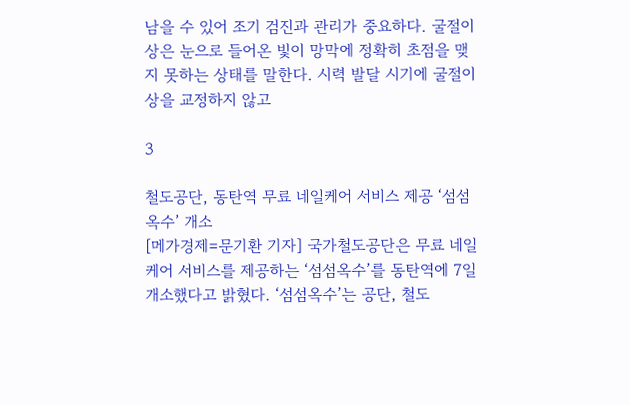남을 수 있어 조기 검진과 관리가 중요하다. 굴절이상은 눈으로 들어온 빛이 망막에 정확히 초점을 맺지 못하는 상태를 말한다. 시력 발달 시기에 굴절이상을 교정하지 않고

3

철도공단, 동탄역 무료 네일케어 서비스 제공 ‘섬섬옥수’ 개소
[메가경제=문기환 기자] 국가철도공단은 무료 네일케어 서비스를 제공하는 ‘섬섬옥수’를 동탄역에 7일 개소했다고 밝혔다. ‘섬섬옥수’는 공단, 철도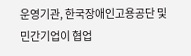운영기관, 한국장애인고용공단 및 민간기업이 협업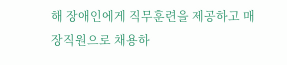해 장애인에게 직무훈련을 제공하고 매장직원으로 채용하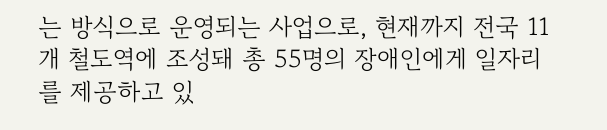는 방식으로 운영되는 사업으로, 현재까지 전국 11개 철도역에 조성돼 총 55명의 장애인에게 일자리를 제공하고 있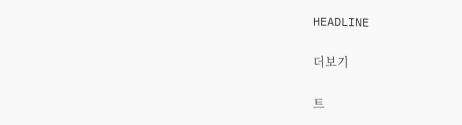HEADLINE

더보기

트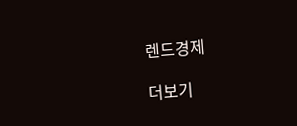렌드경제

더보기